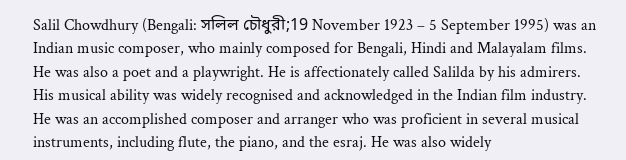Salil Chowdhury (Bengali: সলিল চৌধুরী;19 November 1923 – 5 September 1995) was an Indian music composer, who mainly composed for Bengali, Hindi and Malayalam films. He was also a poet and a playwright. He is affectionately called Salilda by his admirers.
His musical ability was widely recognised and acknowledged in the Indian film industry. He was an accomplished composer and arranger who was proficient in several musical instruments, including flute, the piano, and the esraj. He was also widely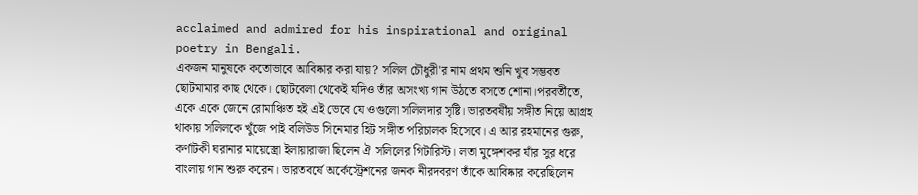acclaimed and admired for his inspirational and original poetry in Bengali.
একজন মানুষকে কতোভাবে আবিষ্কার করা যায়? সলিল চৌধুরী'র নাম প্রথম শুনি খুব সম্ভবত ছোটমামার কাছ থেকে। ছোটবেলা থেকেই যদিও তাঁর অসংখ্য গান উঠতে বসতে শোনা।পরবর্তীতে, একে একে জেনে রোমাঞ্চিত হই এই ভেবে যে ওগুলো সলিলদার সৃষ্টি। ভারতবর্ষীয় সঙ্গীত নিয়ে আগ্রহ থাকায় সলিলকে খুঁজে পাই বলিউড সিনেমার হিট সঙ্গীত পরিচালক হিসেবে। এ আর রহমানের গুরু, কর্ণাটকী ঘরানার মায়েস্ত্রো ইলায়ারাজা ছিলেন ঐ সলিলের গিটারিস্ট। লতা মুঙ্গেশকর যাঁর সুর ধরে বাংলায় গান শুরু করেন। ভারতবর্ষে অর্কেস্ট্রেশনের জনক নীরদবরণ তাঁকে আবিষ্কার করেছিলেন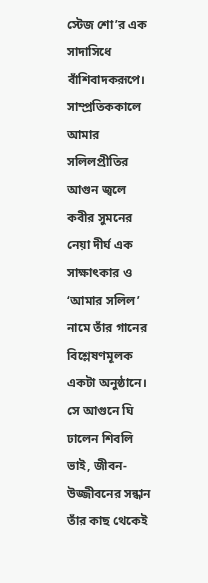স্টেজ শো’র এক সাদাসিধে বাঁশিবাদকরূপে। সাম্প্রতিককালে আমার সলিলপ্রীতির আগুন জ্বলে কবীর সুমনের নেয়া দীর্ঘ এক সাক্ষাৎকার ও ‘আমার সলিল’ নামে তাঁর গানের বিশ্লেষণমূলক একটা অনুষ্ঠানে। সে আগুনে ঘি ঢালেন শিবলি ভাই, জীবন-উজ্জীবনের সন্ধান তাঁর কাছ থেকেই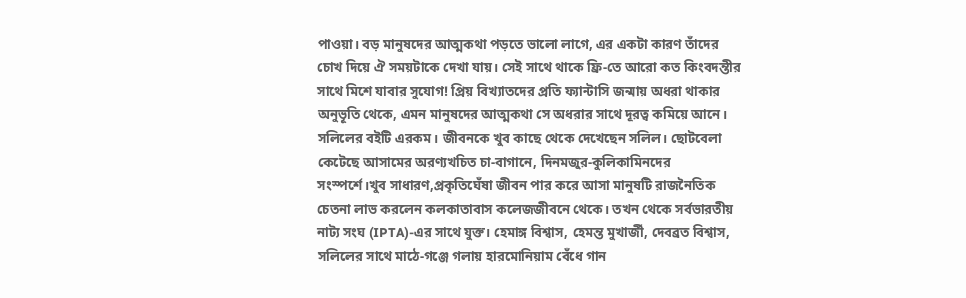পাওয়া। বড় মানুষদের আত্মকথা পড়তে ভালো লাগে, এর একটা কারণ তাঁদের চোখ দিয়ে ঐ সময়টাকে দেখা যায়। সেই সাথে থাকে ফ্রি-তে আরো কত কিংবদন্তীর সাথে মিশে যাবার সুযোগ! প্রিয় বিখ্যাতদের প্রতি ফ্যান্টাসি জন্মায় অধরা থাকার অনুভূতি থেকে, এমন মানুষদের আত্মকথা সে অধরার সাথে দূরত্ব কমিয়ে আনে। সলিলের বইটি এরকম। জীবনকে খুব কাছে থেকে দেখেছেন সলিল। ছোটবেলা কেটেছে আসামের অরণ্যখচিত চা-বাগানে, দিনমজুর-কুলিকামিনদের সংস্পর্শে।খুব সাধারণ,প্রকৃতিঘেঁষা জীবন পার করে আসা মানুষটি রাজনৈতিক চেতনা লাভ করলেন কলকাতাবাস কলেজজীবনে থেকে। তখন থেকে সর্বভারতীয় নাট্য সংঘ (IPTA)-এর সাথে যুক্ত। হেমাঙ্গ বিশ্বাস, হেমন্ত মুখার্জী, দেবব্রত বিশ্বাস, সলিলের সাথে মাঠে-গঞ্জে গলায় হারমোনিয়াম বেঁধে গান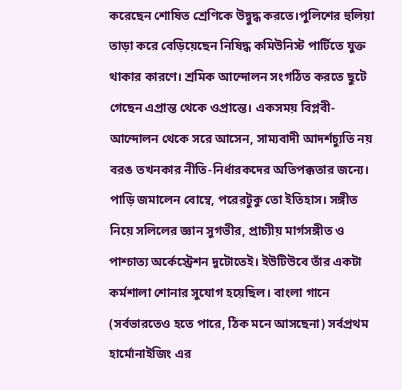করেছেন শোষিত শ্রেণিকে উদ্বুদ্ধ করতে।পুলিশের হুলিয়া তাড়া করে বেড়িয়েছেন নিষিদ্ধ কমিউনিস্ট পার্টিতে যুক্ত থাকার কারণে। শ্রমিক আন্দোলন সংগঠিত করতে ছুটে গেছেন এপ্রান্ত থেকে ওপ্রান্তে। একসময় বিপ্লবী-আন্দোলন থেকে সরে আসেন, সাম্যবাদী আদর্শচ্যুতি নয় বরঙ তখনকার নীতি-নির্ধারকদের অতিপক্কতার জন্যে। পাড়ি জমালেন বোম্বে, পরেরটুকু তো ইতিহাস। সঙ্গীত নিয়ে সলিলের জ্ঞান সুগভীর, প্রাচ্যীয় মার্গসঙ্গীত ও পাশ্চাত্য অর্কেস্ট্রেশন দুটোতেই। ইউটিউবে তাঁর একটা কর্মশালা শোনার সুযোগ হয়েছিল। বাংলা গানে (সর্বভারতেও হতে পারে, ঠিক মনে আসছেনা) সর্বপ্রথম হার্মোনাইজিং এর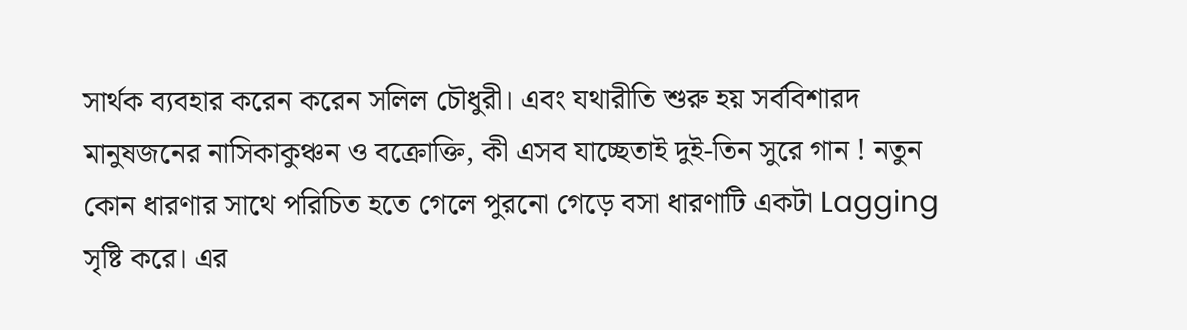সার্থক ব্যবহার করেন করেন সলিল চৌধুরী। এবং যথারীতি শুরু হয় সর্ববিশারদ মানুষজনের নাসিকাকুঞ্চন ও বক্রোক্তি, কী এসব যাচ্ছেতাই দুই-তিন সুরে গান ! নতুন কোন ধারণার সাথে পরিচিত হতে গেলে পুরনো গেড়ে বসা ধারণাটি একটা Lagging সৃষ্টি করে। এর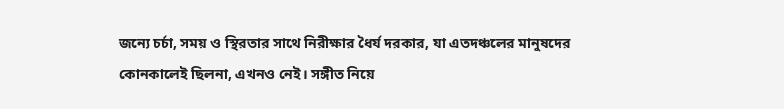জন্যে চর্চা, সময় ও স্থিরতার সাথে নিরীক্ষার ধৈর্য দরকার, যা এতদঞ্চলের মানুষদের কোনকালেই ছিলনা, এখনও নেই। সঙ্গীত নিয়ে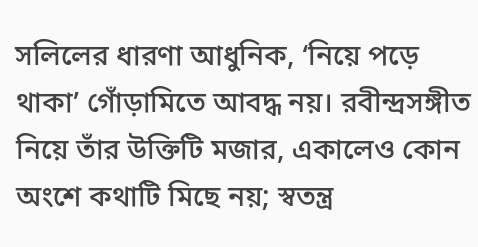সলিলের ধারণা আধুনিক, ‘নিয়ে পড়ে থাকা’ গোঁড়ামিতে আবদ্ধ নয়। রবীন্দ্রসঙ্গীত নিয়ে তাঁর উক্তিটি মজার, একালেও কোন অংশে কথাটি মিছে নয়; স্বতন্ত্র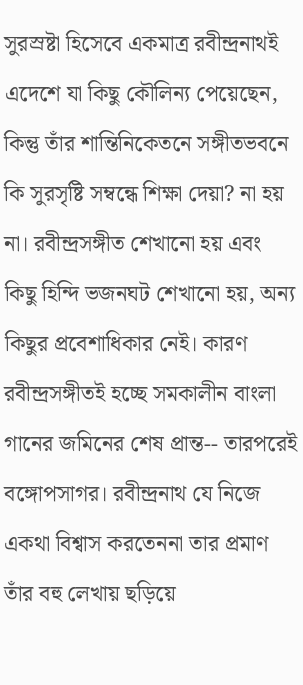সুরস্রষ্টা হিসেবে একমাত্র রবীন্দ্রনাথই এদেশে যা কিছু কৌলিন্য পেয়েছেন, কিন্তু তাঁর শান্তিনিকেতনে সঙ্গীতভবনে কি সুরসৃষ্টি সম্বন্ধে শিক্ষা দেয়া? না হয় না। রবীন্দ্রসঙ্গীত শেখানো হয় এবং কিছু হিন্দি ভজনঘট শেখানো হয়, অন্য কিছুর প্রবেশাধিকার নেই। কারণ রবীন্দ্রসঙ্গীতই হচ্ছে সমকালীন বাংলা গানের জমিনের শেষ প্রান্ত-- তারপরেই বঙ্গোপসাগর। রবীন্দ্রনাথ যে নিজে একথা বিশ্বাস করতেননা তার প্রমাণ তাঁর বহু লেখায় ছড়িয়ে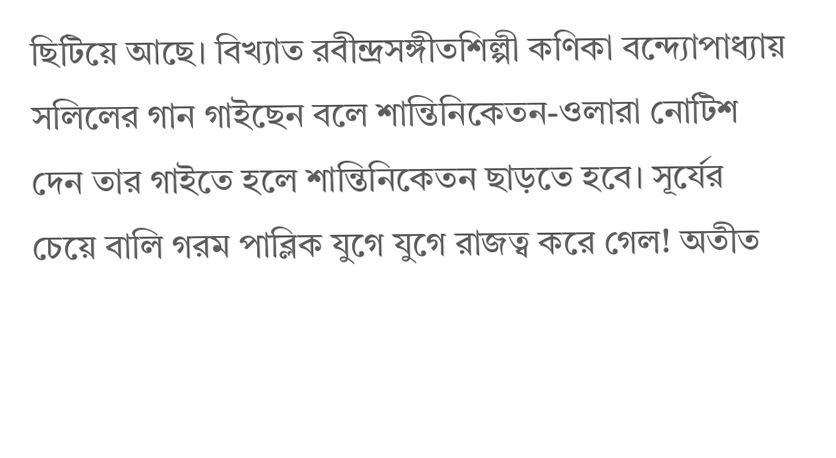ছিটিয়ে আছে। বিখ্যাত রবীন্দ্রসঙ্গীতশিল্পী কণিকা বন্দ্যোপাধ্যায় সলিলের গান গাইছেন বলে শান্তিনিকেতন-ওলারা নোটিশ দেন তার গাইতে হলে শান্তিনিকেতন ছাড়তে হবে। সূর্যের চেয়ে বালি গরম পাব্লিক যুগে যুগে রাজত্ব করে গেল! অতীত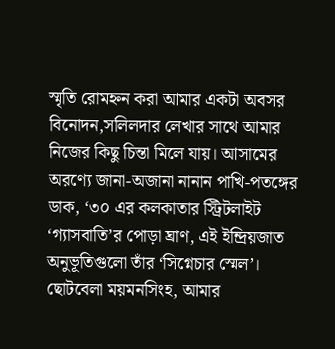স্মৃতি রোমহ্নন করা আমার একটা অবসর বিনোদন,সলিলদার লেখার সাথে আমার নিজের কিছু চিন্তা মিলে যায়। আসামের অরণ্যে জানা-অজানা নানান পাখি-পতঙ্গের ডাক, ‘৩০ এর কলকাতার স্ট্রিটলাইট ‘গ্যাসবাতি’র পোড়া ঘ্রাণ, এই ইন্দ্রিয়জাত অনুভূতিগুলো তাঁর ‘সিগ্নেচার স্মেল’। ছোটবেলা ময়মনসিংহ, আমার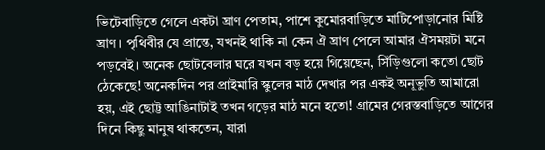ভিটেবাড়িতে গেলে একটা ঘ্রাণ পেতাম, পাশে কুমোরবাড়িতে মাটিপোড়ানোর মিষ্টি ঘ্রাণ। পৃথিবীর যে প্রান্তে, যখনই থাকি না কেন ঐ ঘ্রাণ পেলে আমার ঐসময়টা মনে পড়বেই। অনেক ছোটবেলার ঘরে যখন বড় হয়ে গিয়েছেন, সিঁড়িগুলো কতো ছোট ঠেকেছে! অনেকদিন পর প্রাইমারি স্কুলের মাঠ দেখার পর একই অনূভুতি আমারো হয়, এই ছোট্ট আঙিনাটাই তখন গড়ের মাঠ মনে হতো! গ্রামের গেরস্তবাড়িতে আগের দিনে কিছু মানুষ থাকতেন, যারা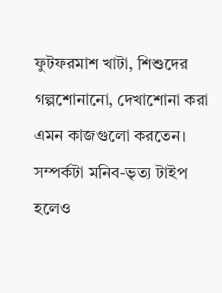ফুটফরমাশ খাটা, শিশুদের গল্পশোনানো, দেখাশোনা করা এমন কাজগুলো করতেন। সম্পর্কটা মনিব-ভৃত্য টাইপ হলেও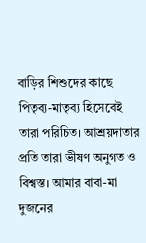বাড়ির শিশুদের কাছে পিতৃব্য-মাতৃব্য হিসেবেই তারা পরিচিত। আশ্রয়দাতার প্রতি তারা ভীষণ অনুগত ও বিশ্বস্ত। আমার বাবা-মা দুজনের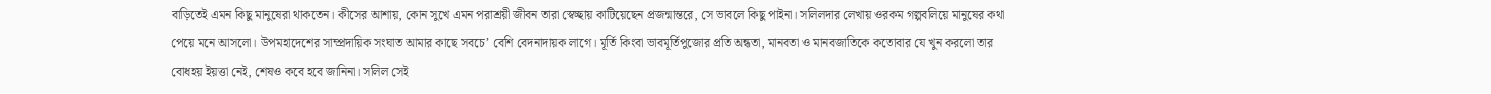বাড়িতেই এমন কিছু মানুষেরা থাকতেন। কীসের আশায়, কোন সুখে এমন পরাশ্রয়ী জীবন তারা স্বেচ্ছায় কাটিয়েছেন প্রজন্মান্তরে, সে ভাবলে কিছু পাইনা। সলিলদার লেখায় ওরকম গল্পবলিয়ে মানুষের কথা পেয়ে মনে আসলো। উপমহাদেশের সাম্প্রদায়িক সংঘাত আমার কাছে সবচে’ বেশি বেদনাদায়ক লাগে। মূর্তি কিংবা ভাবমূর্তিপুজোর প্রতি অন্ধতা, মানবতা ও মানবজাতিকে কতোবার যে খুন করলো তার বোধহয় ইয়ত্তা নেই, শেষও কবে হবে জানিনা। সলিল সেই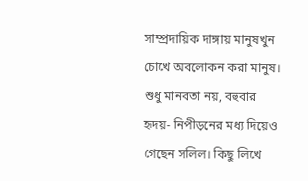সাম্প্রদায়িক দাঙ্গায় মানুষখুন চোখে অবলোকন করা মানুষ। শুধু মানবতা নয়, বহুবার হৃদয়- নিপীড়নের মধ্য দিয়েও গেছেন সলিল। কিছু লিখে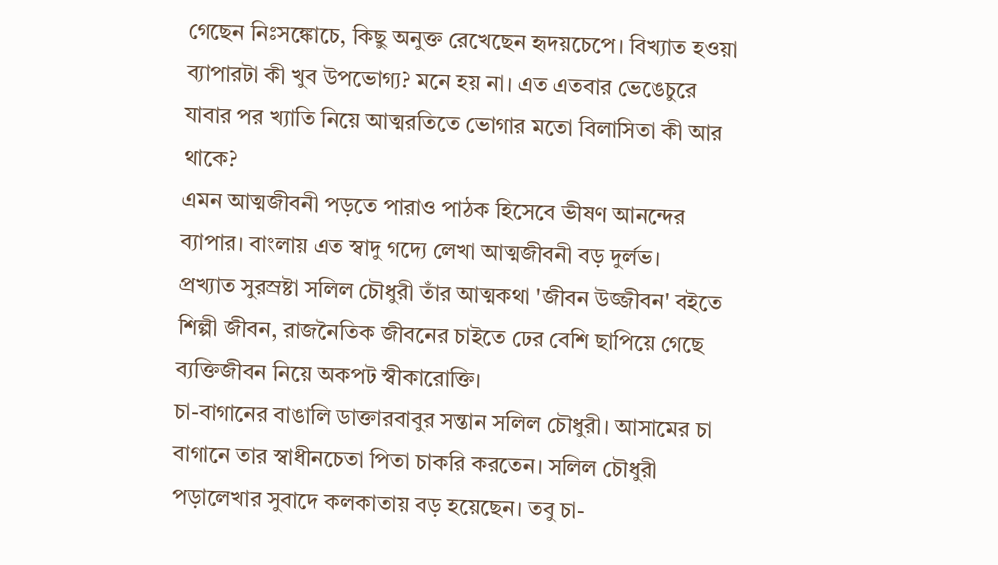গেছেন নিঃসঙ্কোচে, কিছু অনুক্ত রেখেছেন হৃদয়চেপে। বিখ্যাত হওয়া ব্যাপারটা কী খুব উপভোগ্য? মনে হয় না। এত এতবার ভেঙেচুরে যাবার পর খ্যাতি নিয়ে আত্মরতিতে ভোগার মতো বিলাসিতা কী আর থাকে?
এমন আত্মজীবনী পড়তে পারাও পাঠক হিসেবে ভীষণ আনন্দের ব্যাপার। বাংলায় এত স্বাদু গদ্যে লেখা আত্মজীবনী বড় দুর্লভ।
প্রখ্যাত সুরস্রষ্টা সলিল চৌধুরী তাঁর আত্মকথা 'জীবন উজ্জীবন' বইতে শিল্পী জীবন, রাজনৈতিক জীবনের চাইতে ঢের বেশি ছাপিয়ে গেছে ব্যক্তিজীবন নিয়ে অকপট স্বীকারোক্তি।
চা-বাগানের বাঙালি ডাক্তারবাবুর সন্তান সলিল চৌধুরী। আসামের চা বাগানে তার স্বাধীনচেতা পিতা চাকরি করতেন। সলিল চৌধুরী পড়ালেখার সুবাদে কলকাতায় বড় হয়েছেন। তবু চা-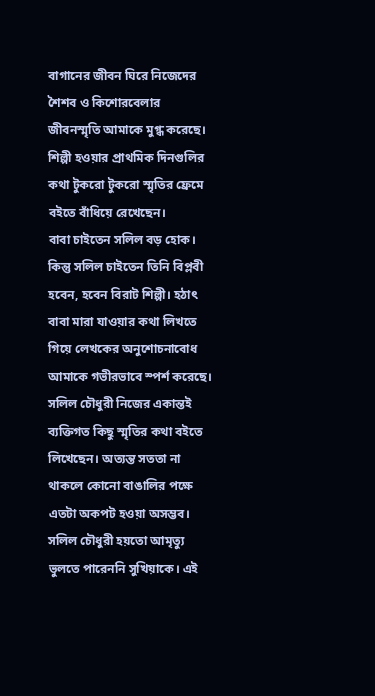বাগানের জীবন ঘিরে নিজেদের শৈশব ও কিশোরবেলার জীবনস্মৃতি আমাকে মুগ্ধ করেছে। শিল্পী হওয়ার প্রাথমিক দিনগুলির কথা টুকরো টুকরো স্মৃতির ফ্রেমে বইতে বাঁধিয়ে রেখেছেন।
বাবা চাইতেন সলিল বড় হোক। কিন্তু সলিল চাইতেন তিনি বিপ্লবী হবেন, হবেন বিরাট শিল্পী। হঠাৎ বাবা মারা যাওয়ার কথা লিখতে গিয়ে লেখকের অনুশোচনাবোধ আমাকে গভীরভাবে স্পর্শ করেছে।
সলিল চৌধুরী নিজের একান্তই ব্যক্তিগত কিছু স্মৃতির কথা বইতে লিখেছেন। অত্যন্ত সততা না থাকলে কোনো বাঙালির পক্ষে এতটা অকপট হওয়া অসম্ভব। সলিল চৌধুরী হয়তো আমৃত্যু ভুলতে পারেননি সুখিয়াকে। এই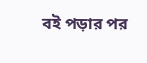বই পড়ার পর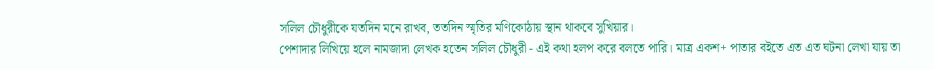সলিল চৌধুরীকে যতদিন মনে রাখব, ততদিন স্মৃতির মণিকোঠায় স্থান থাকবে সুখিয়ার।
পেশাদার লিখিয়ে হলে নামজাদা লেখক হতেন সলিল চৌধুরী - এই কথা হলপ করে বলতে পারি। মাত্র একশ+ পাতার বইতে এত এত ঘটনা লেখা যায় তা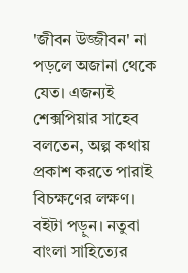'জীবন উজ্জীবন' না পড়লে অজানা থেকে যেত। এজন্যই শেক্সপিয়ার সাহেব বলতেন, অল্প কথায় প্রকাশ করতে পারাই বিচক্ষণের লক্ষণ।
বইটা পড়ুন। নতুবা বাংলা সাহিত্যের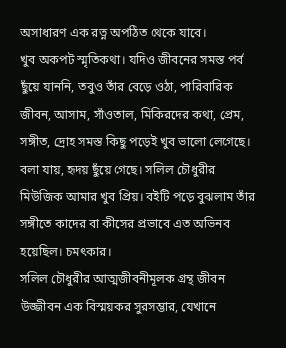অসাধারণ এক রত্ন অপঠিত থেকে যাবে।
খুব অকপট স্মৃতিকথা। যদিও জীবনের সমস্ত পর্ব ছুঁয়ে যাননি, তবুও তাঁর বেড়ে ওঠা, পারিবারিক জীবন, আসাম, সাঁওতাল, মিকিরদের কথা, প্রেম, সঙ্গীত, দ্রোহ সমস্ত কিছু পড়েই খুব ভালো লেগেছে। বলা যায়, হৃদয় ছুঁয়ে গেছে। সলিল চৌধুরীর মিউজিক আমার খুব প্রিয়। বইটি পড়ে বুঝলাম তাঁর সঙ্গীতে কাদের বা কীসের প্রভাবে এত অভিনব হয়েছিল। চমৎকার।
সলিল চৌধুরীর আত্মজীবনীমূলক গ্রন্থ জীবন উজ্জীবন এক বিস্ময়কর সুরসম্ভার, যেখানে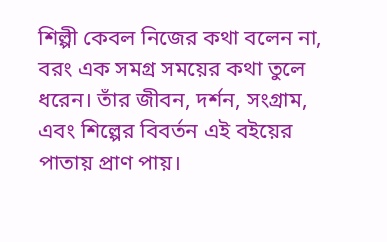শিল্পী কেবল নিজের কথা বলেন না, বরং এক সমগ্র সময়ের কথা তুলে ধরেন। তাঁর জীবন, দর্শন, সংগ্রাম, এবং শিল্পের বিবর্তন এই বইয়ের পাতায় প্রাণ পায়।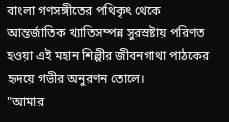বাংলা গণসঙ্গীতের পথিকৃৎ থেকে আন্তর্জাতিক খ্যাতিসম্পন্ন সুরস্রষ্টায় পরিণত হওয়া এই মহান শিল্পীর জীবনগাথা পাঠকের হৃদয়ে গভীর অনুরণন তোলে।
"আমার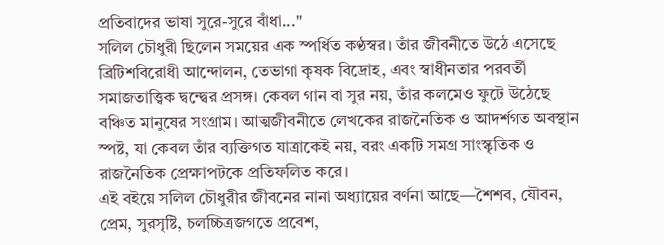প্রতিবাদের ভাষা সুরে-সুরে বাঁধা..."
সলিল চৌধুরী ছিলেন সময়ের এক স্পর্ধিত কণ্ঠস্বর। তাঁর জীবনীতে উঠে এসেছে ব্রিটিশবিরোধী আন্দোলন, তেভাগা কৃষক বিদ্রোহ, এবং স্বাধীনতার পরবর্তী সমাজতাত্ত্বিক দ্বন্দ্বের প্রসঙ্গ। কেবল গান বা সুর নয়, তাঁর কলমেও ফুটে উঠেছে বঞ্চিত মানুষের সংগ্রাম। আত্মজীবনীতে লেখকের রাজনৈতিক ও আদর্শগত অবস্থান স্পষ্ট, যা কেবল তাঁর ব্যক্তিগত যাত্রাকেই নয়, বরং একটি সমগ্র সাংস্কৃতিক ও রাজনৈতিক প্রেক্ষাপটকে প্রতিফলিত করে।
এই বইয়ে সলিল চৌধুরীর জীবনের নানা অধ্যায়ের বর্ণনা আছে—শৈশব, যৌবন, প্রেম, সুরসৃষ্টি, চলচ্চিত্রজগতে প্রবেশ,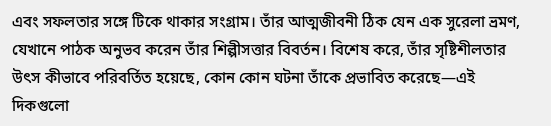এবং সফলতার সঙ্গে টিকে থাকার সংগ্রাম। তাঁর আত্মজীবনী ঠিক যেন এক সুরেলা ভ্রমণ, যেখানে পাঠক অনুভব করেন তাঁর শিল্পীসত্তার বিবর্তন। বিশেষ করে, তাঁর সৃষ্টিশীলতার উৎস কীভাবে পরিবর্তিত হয়েছে, কোন কোন ঘটনা তাঁকে প্রভাবিত করেছে—এই দিকগুলো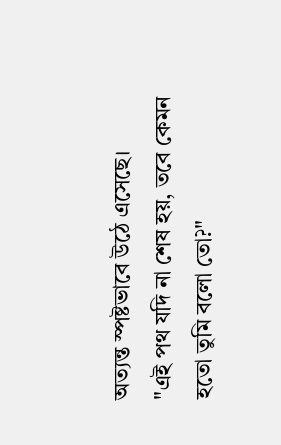অত্যন্ত স্পষ্টভাবে উঠে এসেছে।
"এই পথ যদি না শেষ হয়, তবে কেমন হতো তুমি বলো তো?"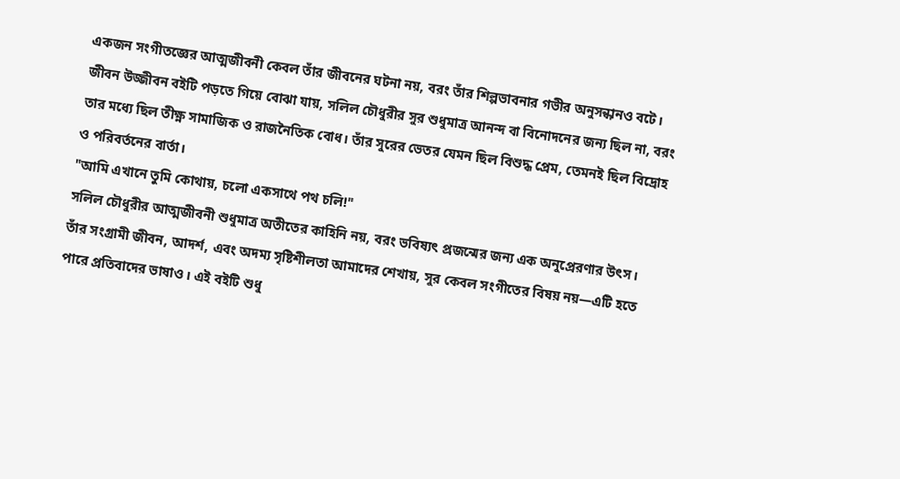একজন সংগীতজ্ঞের আত্মজীবনী কেবল তাঁর জীবনের ঘটনা নয়, বরং তাঁর শিল্পভাবনার গভীর অনুসন্ধানও বটে। জীবন উজ্জীবন বইটি পড়তে গিয়ে বোঝা যায়, সলিল চৌধুরীর সুর শুধুমাত্র আনন্দ বা বিনোদনের জন্য ছিল না, বরং তার মধ্যে ছিল তীক্ষ্ণ সামাজিক ও রাজনৈতিক বোধ। তাঁর সুরের ভেতর যেমন ছিল বিশুদ্ধ প্রেম, তেমনই ছিল বিদ্রোহ ও পরিবর্তনের বার্তা।
"আমি এখানে তুমি কোথায়, চলো একসাথে পথ চলি!"
সলিল চৌধুরীর আত্মজীবনী শুধুমাত্র অতীতের কাহিনি নয়, বরং ভবিষ্যৎ প্রজন্মের জন্য এক অনুপ্রেরণার উৎস। তাঁর সংগ্রামী জীবন, আদর্শ, এবং অদম্য সৃষ্টিশীলতা আমাদের শেখায়, সুর কেবল সংগীতের বিষয় নয়—এটি হতে পারে প্রতিবাদের ভাষাও। এই বইটি শুধু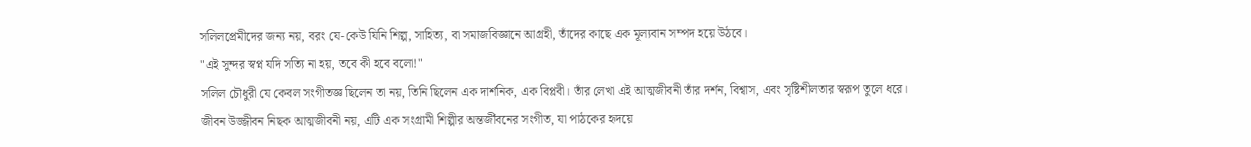সলিলপ্রেমীদের জন্য নয়, বরং যে-কেউ যিনি শিল্প, সাহিত্য, বা সমাজবিজ্ঞানে আগ্রহী, তাঁদের কাছে এক মূল্যবান সম্পদ হয়ে উঠবে।
"এই সুন্দর স্বপ্ন যদি সত্যি না হয়, তবে কী হবে বলো!"
সলিল চৌধুরী যে কেবল সংগীতজ্ঞ ছিলেন তা নয়, তিনি ছিলেন এক দার্শনিক, এক বিপ্লবী। তাঁর লেখা এই আত্মজীবনী তাঁর দর্শন, বিশ্বাস, এবং সৃষ্টিশীলতার স্বরূপ তুলে ধরে।
জীবন উজ্জীবন নিছক আত্মজীবনী নয়, এটি এক সংগ্রামী শিল্পীর অন্তর্জীবনের সংগীত, যা পাঠকের হৃদয়ে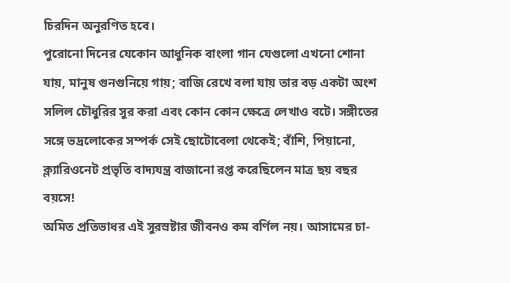চিরদিন অনুরণিত হবে।
পুরোনো দিনের যেকোন আধুনিক বাংলা গান যেগুলো এখনো শোনা যায়, মানুষ গুনগুনিয়ে গায়; বাজি রেখে বলা যায় তার বড় একটা অংশ সলিল চৌধুরির সুর করা এবং কোন কোন ক্ষেত্রে লেখাও বটে। সঙ্গীতের সঙ্গে ভদ্রলোকের সম্পর্ক সেই ছোটোবেলা থেকেই; বাঁশি, পিয়ানো, ক্ল্যারিওনেট প্রভৃতি বাদ্যযন্ত্র বাজানো রপ্ত করেছিলেন মাত্র ছয় বছর বয়সে!
অমিত প্রতিভাধর এই সুরস্রষ্টার জীবনও কম বর্ণিল নয়। আসামের চা-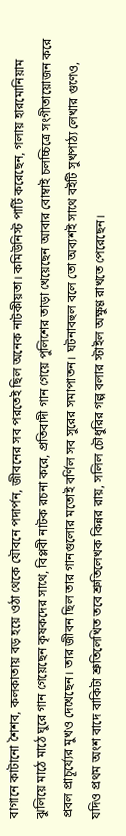বাগানে কাটানো শৈশব, কলকাতায় বড় হয়ে ওঠা থেকে যৌবনে পদার্পন, জীবনের সব পরতেই ছিল অনেক নাটকীয়তা। কমিউনিস্ট পার্টি করেছেন, গলায় হারমোনিয়াম ঝুলিয়ে মাঠে মাঠে ঘুরে গান গেয়েছেন কৃষকদের সাথে, বিপ্লবী নাটক রচনা করে, প্রতিবাদী গান গেয়ে পুলিশের তাড়া খেয়েছেন আবার বোম্বাই চলচ্চিত্রে সংগীতায়োজন করে প্রবল প্রাচূর্য্যের মুখও দেখেছেন। তার জীবন ছিল তার গানগুলোর মতোই বর্ণিল সব সুরের সমাপাতন। ঘটনাবহুল বলে তো অব্যশই সাথে বইটি সুখপাঠ্য লেখার গুণেও, যদিও প্রথম অংশ বাদে বাকিটা শ্রুতিলেখিত তবে শ্রুতিলেখক কিন্নর রায়, সলিল চৌধুরির গল্প বলার স্টাইল অক্ষুণ্ণ রাখতে পেরেছেন।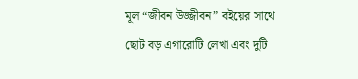মূল “জীবন উজ্জীবন” বইয়ের সাথে ছোট বড় এগারোটি লেখা এবং দুটি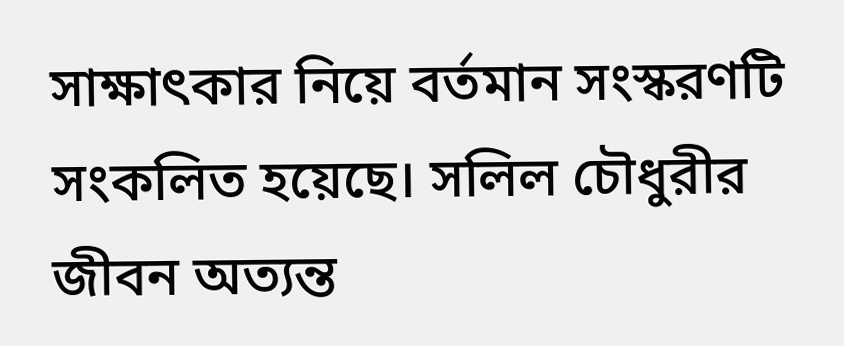সাক্ষাৎকার নিয়ে বর্তমান সংস্করণটি সংকলিত হয়েছে। সলিল চৌধুরীর জীবন অত্যন্ত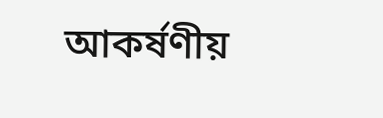আকর্ষণীয়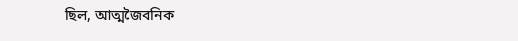ছিল, আত্মজৈবনিক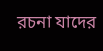রচনা যাদের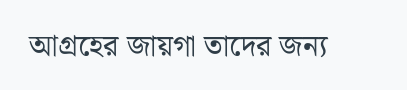আগ্রহের জায়গা তাদের জন্য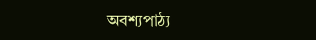অবশ্যপাঠ্য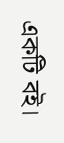একটি বই।